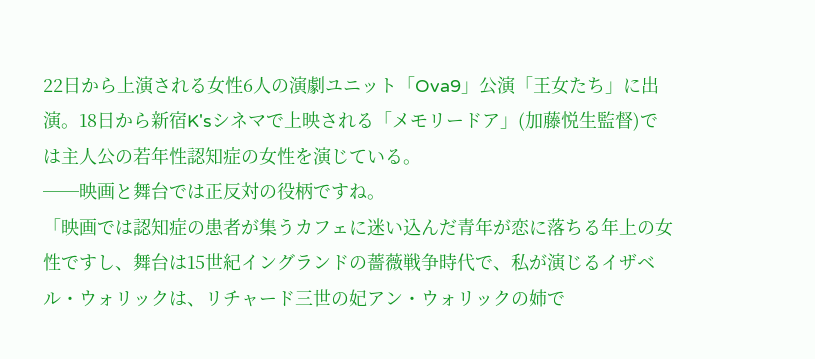22日から上演される女性6人の演劇ユニット「Ova9」公演「王女たち」に出演。18日から新宿K'sシネマで上映される「メモリードア」(加藤悦生監督)では主人公の若年性認知症の女性を演じている。
──映画と舞台では正反対の役柄ですね。
「映画では認知症の患者が集うカフェに迷い込んだ青年が恋に落ちる年上の女性ですし、舞台は15世紀イングランドの薔薇戦争時代で、私が演じるイザベル・ウォリックは、リチャード三世の妃アン・ウォリックの姉で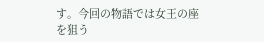す。今回の物語では女王の座を狙う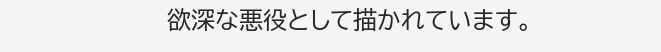欲深な悪役として描かれています。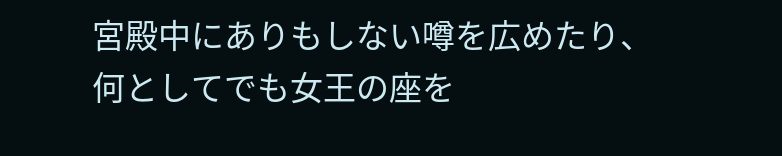宮殿中にありもしない噂を広めたり、何としてでも女王の座を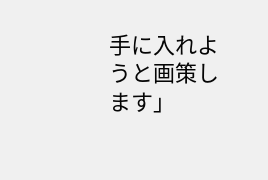手に入れようと画策します」